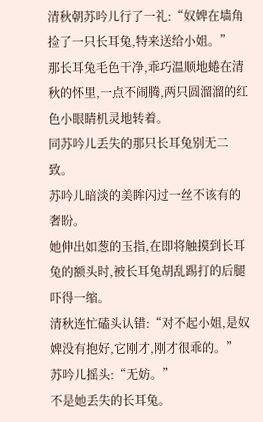清秋朝苏吟儿行了一礼:“奴婢在墙角捡了一只长耳兔,特来送给小姐。”
那长耳兔毛色干净,乖巧温顺地蜷在清秋的怀里,一点不闹腾,两只圆溜溜的红色小眼睛机灵地转着。
同苏吟儿丢失的那只长耳兔别无二致。
苏吟儿暗淡的美眸闪过一丝不该有的奢盼。
她伸出如葱的玉指,在即将触摸到长耳兔的额头时,被长耳兔胡乱踢打的后腿吓得一缩。
清秋连忙磕头认错:“对不起小姐,是奴婢没有抱好,它刚才,刚才很乖的。”
苏吟儿摇头:“无妨。”
不是她丢失的长耳兔。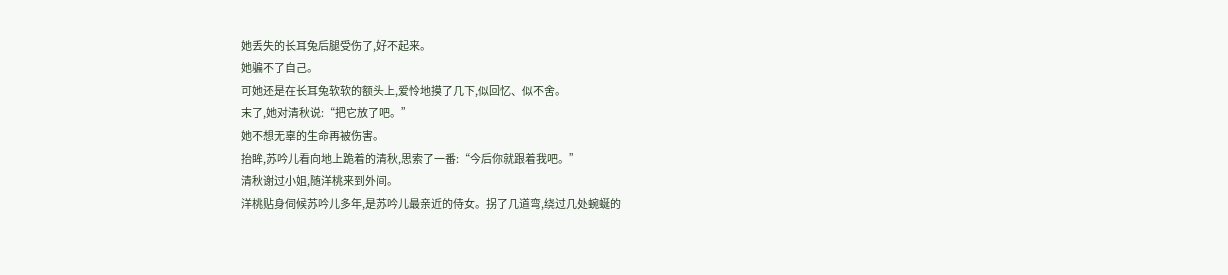她丢失的长耳兔后腿受伤了,好不起来。
她骗不了自己。
可她还是在长耳兔软软的额头上,爱怜地摸了几下,似回忆、似不舍。
末了,她对清秋说:“把它放了吧。”
她不想无辜的生命再被伤害。
抬眸,苏吟儿看向地上跪着的清秋,思索了一番:“今后你就跟着我吧。”
清秋谢过小姐,随洋桃来到外间。
洋桃贴身伺候苏吟儿多年,是苏吟儿最亲近的侍女。拐了几道弯,绕过几处蜿蜒的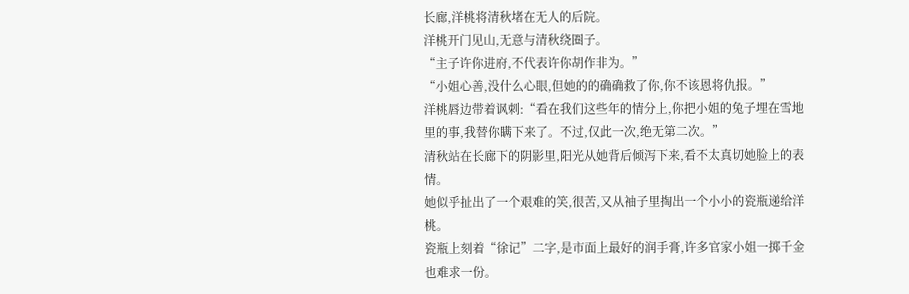长廊,洋桃将清秋堵在无人的后院。
洋桃开门见山,无意与清秋绕圈子。
“主子许你进府,不代表许你胡作非为。”
“小姐心善,没什么心眼,但她的的确确救了你,你不该恩将仇报。”
洋桃唇边带着讽刺:“看在我们这些年的情分上,你把小姐的兔子埋在雪地里的事,我替你瞒下来了。不过,仅此一次,绝无第二次。”
清秋站在长廊下的阴影里,阳光从她背后倾泻下来,看不太真切她脸上的表情。
她似乎扯出了一个艰难的笑,很苦,又从袖子里掏出一个小小的瓷瓶递给洋桃。
瓷瓶上刻着“徐记”二字,是市面上最好的润手膏,许多官家小姐一掷千金也难求一份。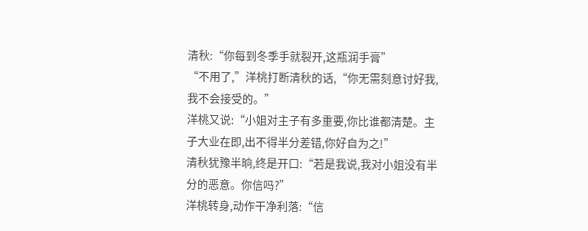清秋:“你每到冬季手就裂开,这瓶润手膏”
“不用了,”洋桃打断清秋的话,“你无需刻意讨好我,我不会接受的。”
洋桃又说:“小姐对主子有多重要,你比谁都清楚。主子大业在即,出不得半分差错,你好自为之!”
清秋犹豫半晌,终是开口:“若是我说,我对小姐没有半分的恶意。你信吗?”
洋桃转身,动作干净利落:“信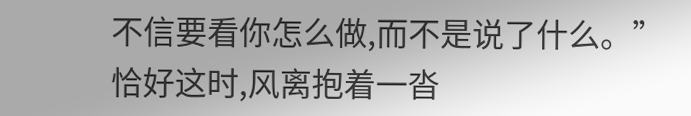不信要看你怎么做,而不是说了什么。”
恰好这时,风离抱着一沓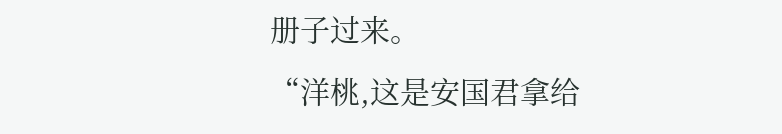册子过来。
“洋桃,这是安国君拿给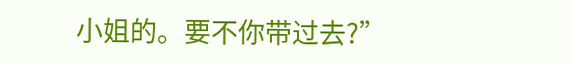小姐的。要不你带过去?”